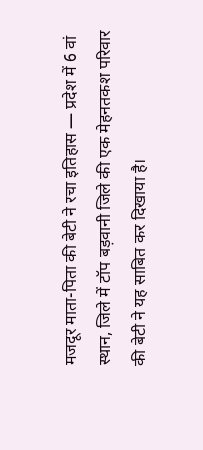मजदूर माता-पिता की बेटी ने रचा इतिहास — प्रदेश में 6 वां स्थान, जिले में टॉप बड़वानी जिले की एक मेहनतकश परिवार की बेटी ने यह साबित कर दिखाया है।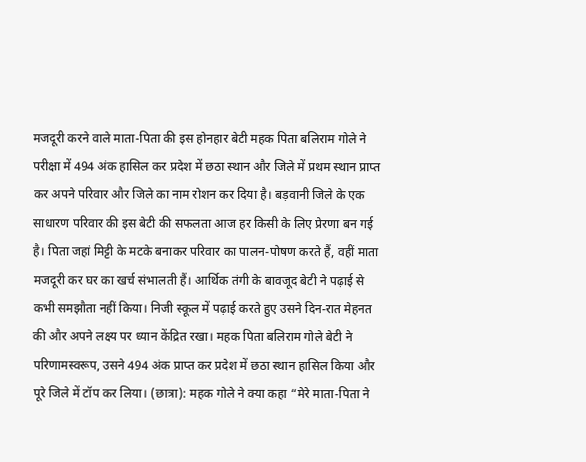मजदूरी करने वाले माता-पिता की इस होनहार बेटी महक पिता बलिराम गोले ने परीक्षा में 494 अंक हासिल कर प्रदेश में छठा स्थान और जिले में प्रथम स्थान प्राप्त कर अपने परिवार और जिले का नाम रोशन कर दिया है। बड़वानी जिले के एक साधारण परिवार की इस बेटी की सफलता आज हर किसी के लिए प्रेरणा बन गई है। पिता जहां मिट्टी के मटके बनाकर परिवार का पालन-पोषण करते हैं, वहीं माता मजदूरी कर घर का खर्च संभालती हैं। आर्थिक तंगी के बावजूद बेटी ने पढ़ाई से कभी समझौता नहीं किया। निजी स्कूल में पढ़ाई करते हुए उसने दिन-रात मेहनत की और अपने लक्ष्य पर ध्यान केंद्रित रखा। महक पिता बलिराम गोले बेटी ने परिणामस्वरूप, उसने 494 अंक प्राप्त कर प्रदेश में छठा स्थान हासिल किया और पूरे जिले में टॉप कर लिया। (छात्रा): महक गोले ने क्या कहा “मेरे माता-पिता ने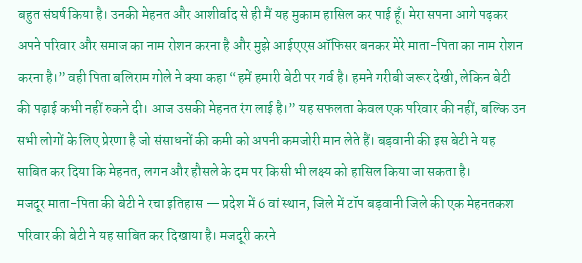बहुत संघर्ष किया है। उनकी मेहनत और आशीर्वाद से ही मैं यह मुकाम हासिल कर पाई हूँ। मेरा सपना आगे पढ़कर अपने परिवार और समाज का नाम रोशन करना है और मुझे आईएएस ऑफिसर बनकर मेरे माता-पिता का नाम रोशन करना है।” वही पिता बलिराम गोले ने क्या कहा “हमें हमारी बेटी पर गर्व है। हमने गरीबी जरूर देखी, लेकिन बेटी की पढ़ाई कभी नहीं रुकने दी। आज उसकी मेहनत रंग लाई है।” यह सफलता केवल एक परिवार की नहीं, बल्कि उन सभी लोगों के लिए प्रेरणा है जो संसाधनों की कमी को अपनी कमजोरी मान लेते हैं। बड़वानी की इस बेटी ने यह साबित कर दिया कि मेहनत, लगन और हौसले के दम पर किसी भी लक्ष्य को हासिल किया जा सकता है।
मजदूर माता-पिता की बेटी ने रचा इतिहास — प्रदेश में 6 वां स्थान, जिले में टॉप बड़वानी जिले की एक मेहनतकश परिवार की बेटी ने यह साबित कर दिखाया है। मजदूरी करने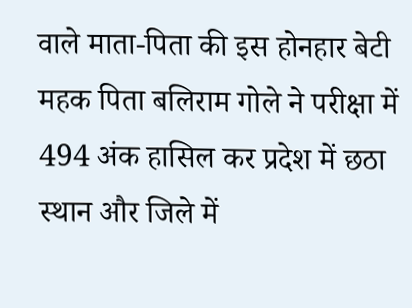वाले माता-पिता की इस होनहार बेटी महक पिता बलिराम गोले ने परीक्षा में 494 अंक हासिल कर प्रदेश में छठा स्थान और जिले में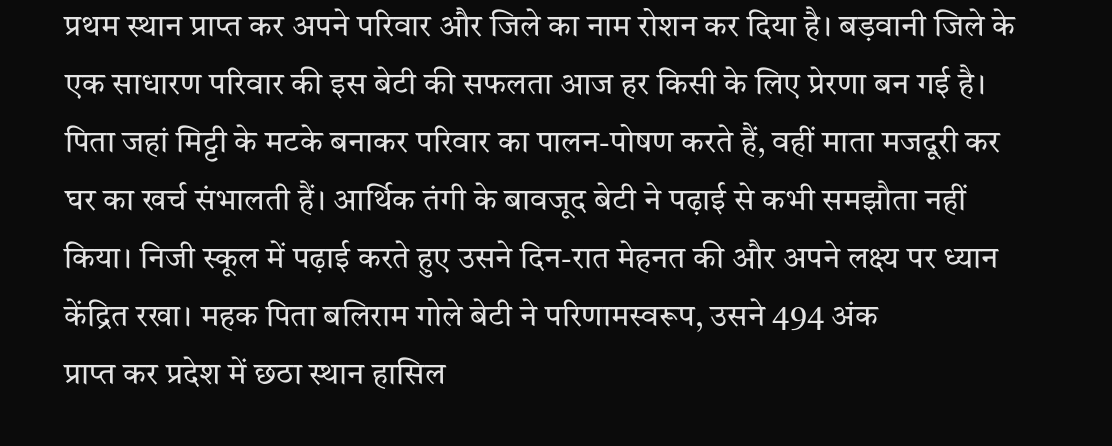प्रथम स्थान प्राप्त कर अपने परिवार और जिले का नाम रोशन कर दिया है। बड़वानी जिले के एक साधारण परिवार की इस बेटी की सफलता आज हर किसी के लिए प्रेरणा बन गई है। पिता जहां मिट्टी के मटके बनाकर परिवार का पालन-पोषण करते हैं, वहीं माता मजदूरी कर घर का खर्च संभालती हैं। आर्थिक तंगी के बावजूद बेटी ने पढ़ाई से कभी समझौता नहीं किया। निजी स्कूल में पढ़ाई करते हुए उसने दिन-रात मेहनत की और अपने लक्ष्य पर ध्यान केंद्रित रखा। महक पिता बलिराम गोले बेटी ने परिणामस्वरूप, उसने 494 अंक
प्राप्त कर प्रदेश में छठा स्थान हासिल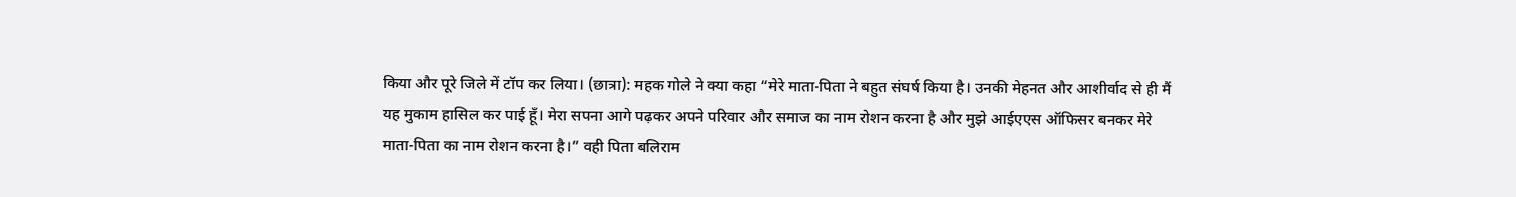किया और पूरे जिले में टॉप कर लिया। (छात्रा): महक गोले ने क्या कहा “मेरे माता-पिता ने बहुत संघर्ष किया है। उनकी मेहनत और आशीर्वाद से ही मैं यह मुकाम हासिल कर पाई हूँ। मेरा सपना आगे पढ़कर अपने परिवार और समाज का नाम रोशन करना है और मुझे आईएएस ऑफिसर बनकर मेरे माता-पिता का नाम रोशन करना है।” वही पिता बलिराम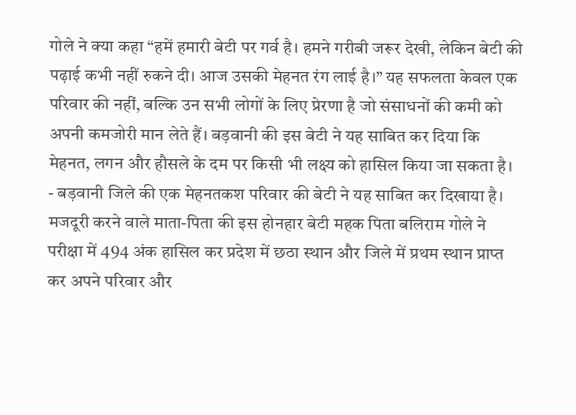गोले ने क्या कहा “हमें हमारी बेटी पर गर्व है। हमने गरीबी जरूर देखी, लेकिन बेटी की पढ़ाई कभी नहीं रुकने दी। आज उसकी मेहनत रंग लाई है।” यह सफलता केवल एक परिवार की नहीं, बल्कि उन सभी लोगों के लिए प्रेरणा है जो संसाधनों की कमी को अपनी कमजोरी मान लेते हैं। बड़वानी की इस बेटी ने यह साबित कर दिया कि मेहनत, लगन और हौसले के दम पर किसी भी लक्ष्य को हासिल किया जा सकता है।
- बड़वानी जिले की एक मेहनतकश परिवार की बेटी ने यह साबित कर दिखाया है। मजदूरी करने वाले माता-पिता की इस होनहार बेटी महक पिता बलिराम गोले ने परीक्षा में 494 अंक हासिल कर प्रदेश में छठा स्थान और जिले में प्रथम स्थान प्राप्त कर अपने परिवार और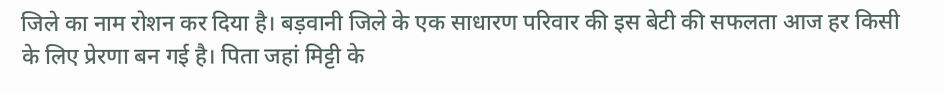जिले का नाम रोशन कर दिया है। बड़वानी जिले के एक साधारण परिवार की इस बेटी की सफलता आज हर किसी के लिए प्रेरणा बन गई है। पिता जहां मिट्टी के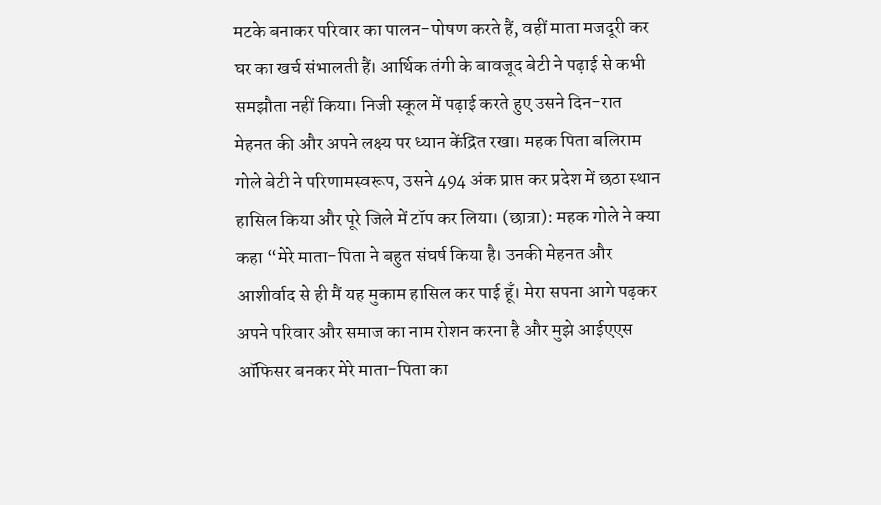मटके बनाकर परिवार का पालन-पोषण करते हैं, वहीं माता मजदूरी कर घर का खर्च संभालती हैं। आर्थिक तंगी के बावजूद बेटी ने पढ़ाई से कभी समझौता नहीं किया। निजी स्कूल में पढ़ाई करते हुए उसने दिन-रात मेहनत की और अपने लक्ष्य पर ध्यान केंद्रित रखा। महक पिता बलिराम गोले बेटी ने परिणामस्वरूप, उसने 494 अंक प्राप्त कर प्रदेश में छठा स्थान हासिल किया और पूरे जिले में टॉप कर लिया। (छात्रा): महक गोले ने क्या कहा “मेरे माता-पिता ने बहुत संघर्ष किया है। उनकी मेहनत और आशीर्वाद से ही मैं यह मुकाम हासिल कर पाई हूँ। मेरा सपना आगे पढ़कर अपने परिवार और समाज का नाम रोशन करना है और मुझे आईएएस ऑफिसर बनकर मेरे माता-पिता का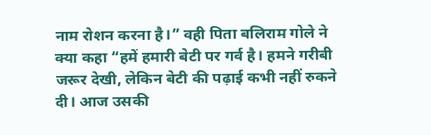नाम रोशन करना है।” वही पिता बलिराम गोले ने क्या कहा “हमें हमारी बेटी पर गर्व है। हमने गरीबी जरूर देखी, लेकिन बेटी की पढ़ाई कभी नहीं रुकने दी। आज उसकी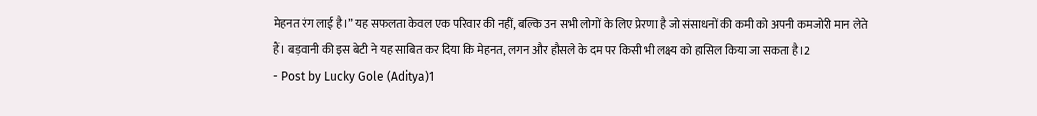मेहनत रंग लाई है।” यह सफलता केवल एक परिवार की नहीं, बल्कि उन सभी लोगों के लिए प्रेरणा है जो संसाधनों की कमी को अपनी कमजोरी मान लेते हैं। बड़वानी की इस बेटी ने यह साबित कर दिया कि मेहनत, लगन और हौसले के दम पर किसी भी लक्ष्य को हासिल किया जा सकता है।2
- Post by Lucky Gole (Aditya)1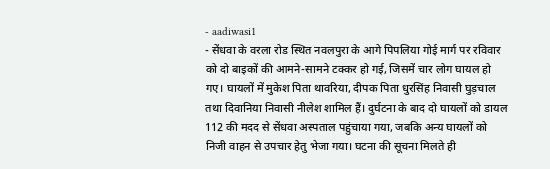- aadiwasi1
- सेंधवा के वरला रोड स्थित नवलपुरा के आगे पिपलिया गोई मार्ग पर रविवार को दो बाइकों की आमने-सामने टक्कर हो गई, जिसमें चार लोग घायल हो गए। घायलों में मुकेश पिता थावरिया, दीपक पिता धुरसिंह निवासी घुड़चाल तथा दिवानिया निवासी नीलेश शामिल हैं। दुर्घटना के बाद दो घायलों को डायल 112 की मदद से सेंधवा अस्पताल पहुंचाया गया, जबकि अन्य घायलों को निजी वाहन से उपचार हेतु भेजा गया। घटना की सूचना मिलते ही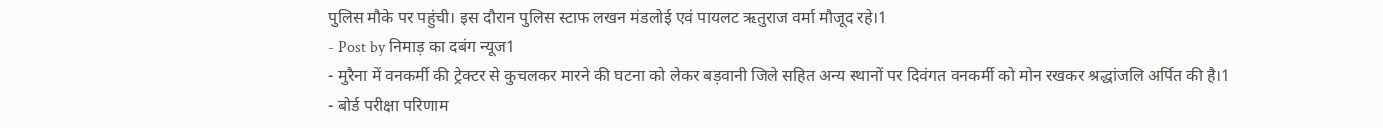पुलिस मौके पर पहुंची। इस दौरान पुलिस स्टाफ लखन मंडलोई एवं पायलट ऋतुराज वर्मा मौजूद रहे।1
- Post by निमाड़ का दबंग न्यूज1
- मुरैना में वनकर्मी की ट्रेक्टर से कुचलकर मारने की घटना को लेकर बड़वानी जिले सहित अन्य स्थानों पर दिवंगत वनकर्मी को मोन रखकर श्रद्धांजलि अर्पित की है।1
- बोर्ड परीक्षा परिणाम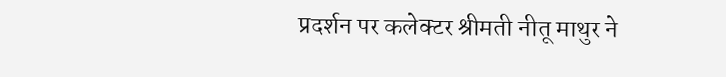प्रदर्शन पर कलेक्टर श्रीमती नीतू माथुर ने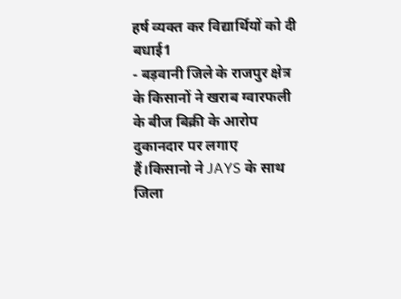हर्ष व्यक्त कर विद्यार्थियों को दी बधाई1
- बड़वानी जिले के राजपुर क्षेत्र के किसानों ने खराब ग्वारफली के बीज बिक्री के आरोप दुकानदार पर लगाए हैं।किसानो ने JAYS के साथ जिला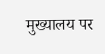मुख्यालय पर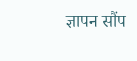ज्ञापन सौंप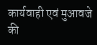कार्यवाही एवं मुआवजे की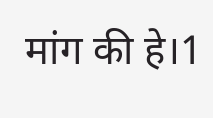मांग की हे।1